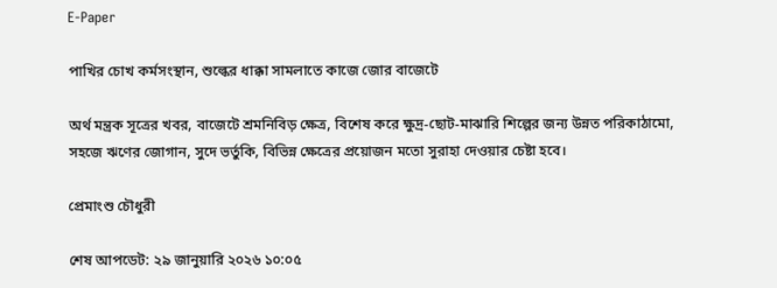E-Paper

পাখির চোখ কর্মসংস্থান, শুল্কের ধাক্কা সামলাতে কাজে জোর বাজেটে

অর্থ মন্ত্রক সূত্রের খবর, বাজেটে শ্রমনিবিড় ক্ষেত্র, বিশেষ করে ক্ষুদ্র-ছোট-মাঝারি শিল্পের জন্য উন্নত পরিকাঠামো, সহজে ঋণের জোগান, সুদে ভর্তুকি, বিভিন্ন ক্ষেত্রের প্রয়োজন মতো সুরাহা দেওয়ার চেষ্টা হবে।

প্রেমাংশু চৌধুরী

শেষ আপডেট: ২৯ জানুয়ারি ২০২৬ ১০:০৫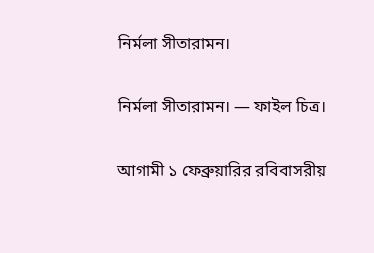নির্মলা সীতারামন।

নির্মলা সীতারামন। — ফাইল চিত্র।

আগামী ১ ফেব্রুয়ারির রবিবাসরীয়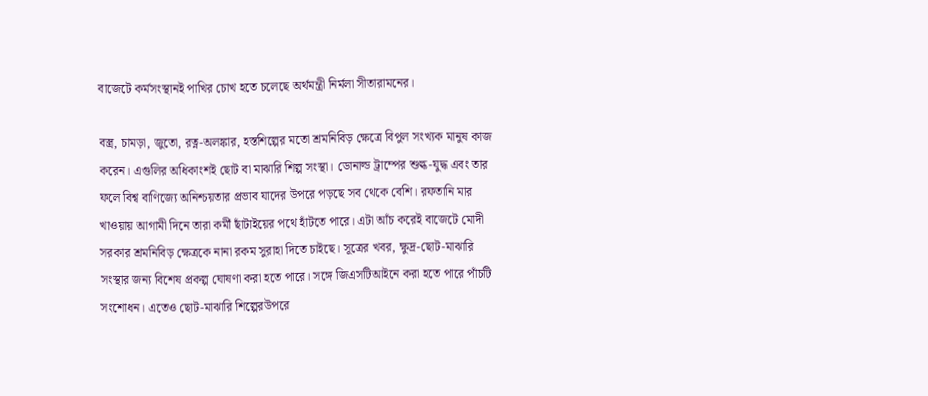বাজেটে কর্মসংস্থানই পাখির চোখ হতে চলেছে অর্থমন্ত্রী নির্মলা সীতারামনের।

বস্ত্র, চামড়া, জুতো, রত্ন-অলঙ্কার, হস্তশিল্পের মতো শ্রমনিবিড় ক্ষেত্রে বিপুল সংখ্যক মানুষ কাজ করেন। এগুলির অধিকাংশই ছোট বা মাঝারি শিল্প সংস্থা। ডোনাল্ড ট্রাম্পের শুল্ক-যুদ্ধ এবং তার ফলে বিশ্ব বাণিজ্যে অনিশ্চয়তার প্রভাব যাদের উপরে পড়ছে সব থেকে বেশি। রফতানি মার খাওয়ায় আগামী দিনে তারা কর্মী ছাঁটাইয়ের পথে হাঁটতে পারে। এটা আঁচ করেই বাজেটে মোদী সরকার শ্রমনিবিড় ক্ষেত্রকে নানা রকম সুরাহা দিতে চাইছে। সূত্রের খবর, ক্ষুদ্র-ছোট-মাঝারি সংস্থার জন্য বিশেষ প্রকল্প ঘোষণা করা হতে পারে। সঙ্গে জিএসটিআইনে করা হতে পারে পাঁচটি সংশোধন। এতেও ছোট-মাঝারি শিল্পেরউপরে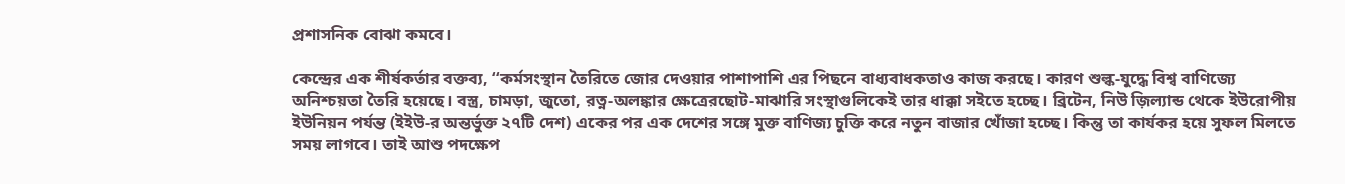প্রশাসনিক বোঝা কমবে।

কেন্দ্রের এক শীর্ষকর্তার বক্তব্য, ‘‘কর্মসংস্থান তৈরিতে জোর দেওয়ার পাশাপাশি এর পিছনে বাধ্যবাধকতাও কাজ করছে। কারণ শুল্ক-যুদ্ধে বিশ্ব বাণিজ্যে অনিশ্চয়তা তৈরি হয়েছে। বস্ত্র, চামড়া, জুতো, রত্ন-অলঙ্কার ক্ষেত্রেরছোট-মাঝারি সংস্থাগুলিকেই তার ধাক্কা সইতে হচ্ছে। ব্রিটেন, নিউ জ়িল্যান্ড থেকে ইউরোপীয় ইউনিয়ন পর্যন্ত (ইইউ-র অন্তর্ভুক্ত ২৭টি দেশ) একের পর এক দেশের সঙ্গে মুক্ত বাণিজ্য চুক্তি করে নতুন বাজার খোঁজা হচ্ছে। কিন্তু তা কার্যকর হয়ে সুফল মিলতে সময় লাগবে। তাই আশু পদক্ষেপ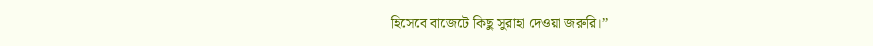হিসেবে বাজেটে কিছু সুরাহা দেওয়া জরুরি।’’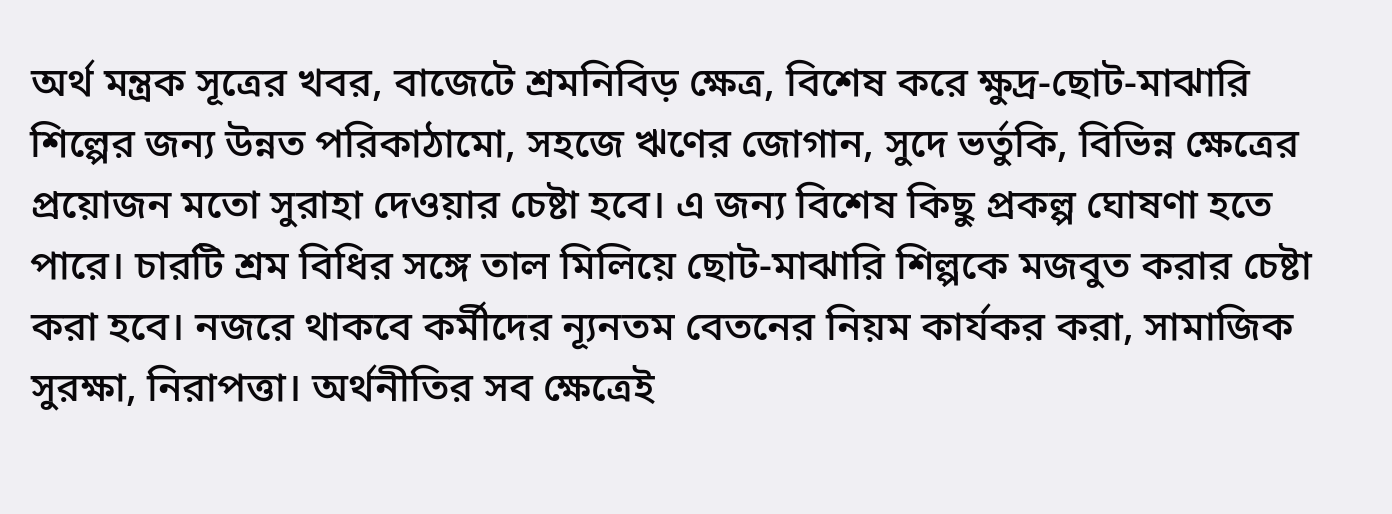অর্থ মন্ত্রক সূত্রের খবর, বাজেটে শ্রমনিবিড় ক্ষেত্র, বিশেষ করে ক্ষুদ্র-ছোট-মাঝারি শিল্পের জন্য উন্নত পরিকাঠামো, সহজে ঋণের জোগান, সুদে ভর্তুকি, বিভিন্ন ক্ষেত্রের প্রয়োজন মতো সুরাহা দেওয়ার চেষ্টা হবে। এ জন্য বিশেষ কিছু প্রকল্প ঘোষণা হতে পারে। চারটি শ্রম বিধির সঙ্গে তাল মিলিয়ে ছোট-মাঝারি শিল্পকে মজবুত করার চেষ্টা করা হবে। নজরে থাকবে কর্মীদের ন্যূনতম বেতনের নিয়ম কার্যকর করা, সামাজিক সুরক্ষা, নিরাপত্তা। অর্থনীতির সব ক্ষেত্রেই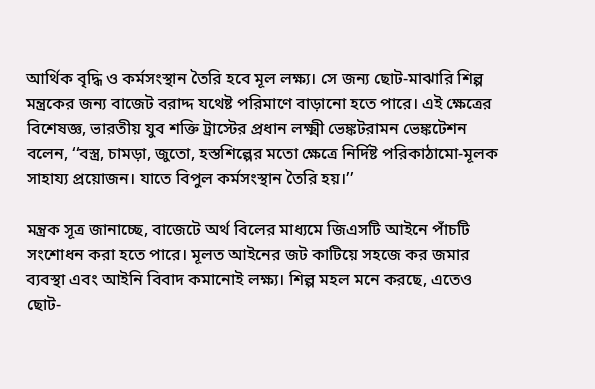আর্থিক বৃদ্ধি ও কর্মসংস্থান তৈরি হবে মূল লক্ষ্য। সে জন্য ছোট-মাঝারি শিল্প মন্ত্রকের জন্য বাজেট বরাদ্দ যথেষ্ট পরিমাণে বাড়ানো হতে পারে। এই ক্ষেত্রের বিশেষজ্ঞ, ভারতীয় যুব শক্তি ট্রাস্টের প্রধান লক্ষ্মী ভেঙ্কটরামন ভেঙ্কটেশন বলেন, ‘‘বস্ত্র, চামড়া, জুতো, হস্তশিল্পের মতো ক্ষেত্রে নির্দিষ্ট পরিকাঠামো-মূলক সাহায্য প্রয়োজন। যাতে বিপুল কর্মসংস্থান তৈরি হয়।’’

মন্ত্রক সূত্র জানাচ্ছে, বাজেটে অর্থ বিলের মাধ্যমে জিএসটি আইনে পাঁচটি সংশোধন করা হতে পারে। মূলত আইনের জট কাটিয়ে সহজে কর জমার ব্যবস্থা এবং আইনি বিবাদ কমানোই লক্ষ্য। শিল্প মহল মনে করছে, এতেও ছোট-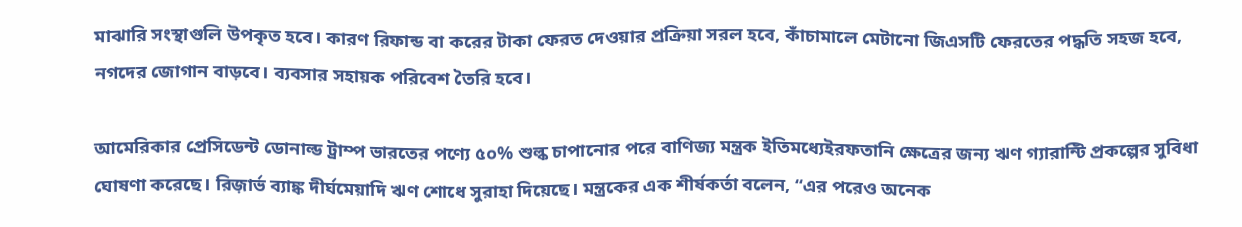মাঝারি সংস্থাগুলি উপকৃত হবে। কারণ রিফান্ড বা করের টাকা ফেরত দেওয়ার প্রক্রিয়া সরল হবে, কাঁচামালে মেটানো জিএসটি ফেরতের পদ্ধতি সহজ হবে, নগদের জোগান বাড়বে। ব্যবসার সহায়ক পরিবেশ তৈরি হবে।

আমেরিকার প্রেসিডেন্ট ডোনাল্ড ট্রাম্প ভারতের পণ্যে ৫০% শুল্ক চাপানোর পরে বাণিজ্য মন্ত্রক ইতিমধ্যেইরফতানি ক্ষেত্রের জন্য ঋণ গ্যারান্টি প্রকল্পের সুবিধা ঘোষণা করেছে। রিজ়ার্ভ ব্যাঙ্ক দীর্ঘমেয়াদি ঋণ শোধে সুরাহা দিয়েছে। মন্ত্রকের এক শীর্ষকর্তা বলেন, ‘‘এর পরেও অনেক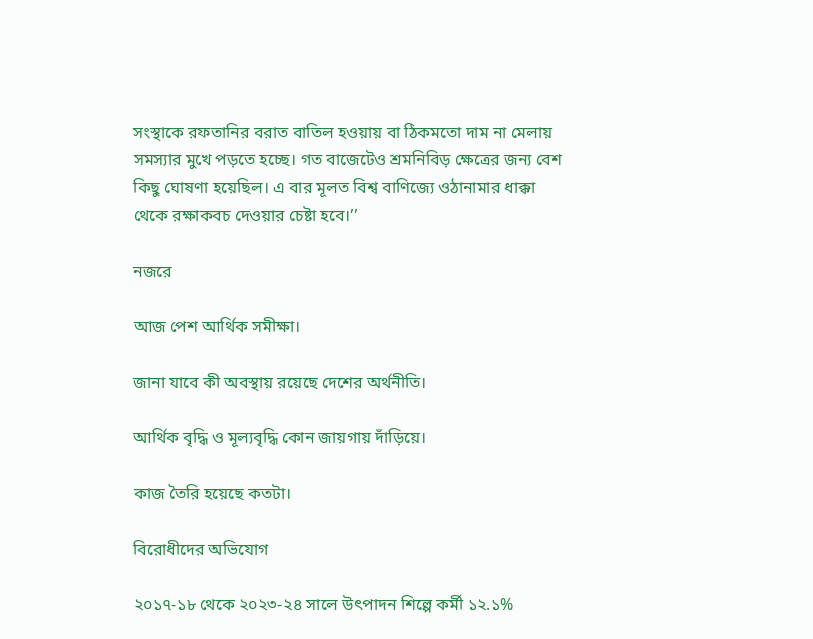সংস্থাকে রফতানির বরাত বাতিল হওয়ায় বা ঠিকমতো দাম না মেলায় সমস্যার মুখে পড়তে হচ্ছে। গত বাজেটেও শ্রমনিবিড় ক্ষেত্রের জন্য বেশ কিছু ঘোষণা হয়েছিল। এ বার মূলত বিশ্ব বাণিজ্যে ওঠানামার ধাক্কা থেকে রক্ষাকবচ দেওয়ার চেষ্টা হবে।’’

নজরে

আজ পেশ আর্থিক সমীক্ষা।

জানা যাবে কী অবস্থায় রয়েছে দেশের অর্থনীতি।

আর্থিক বৃদ্ধি ও মূল্যবৃদ্ধি কোন জায়গায় দাঁড়িয়ে।

কাজ তৈরি হয়েছে কতটা।

বিরোধীদের অভিযোগ

২০১৭-১৮ থেকে ২০২৩-২৪ সালে উৎপাদন শিল্পে কর্মী ১২.১%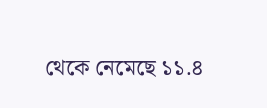থেকে নেমেছে ১১.৪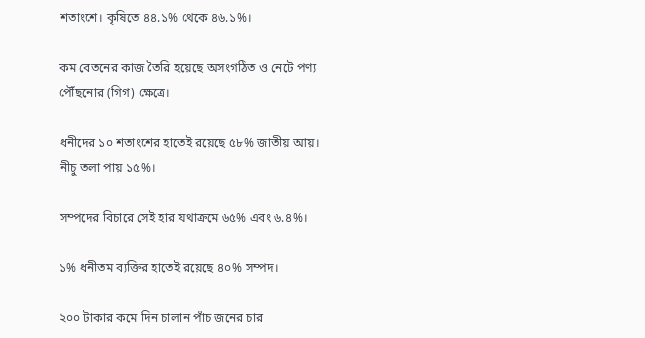শতাংশে। কৃষিতে ৪৪.১% থেকে ৪৬.১%।

কম বেতনের কাজ তৈরি হয়েছে অসংগঠিত ও নেটে পণ্য পৌঁছনোর (গিগ) ক্ষেত্রে।

ধনীদের ১০ শতাংশের হাতেই রয়েছে ৫৮% জাতীয় আয়। নীচু তলা পায় ১৫%।

সম্পদের বিচারে সেই হার যথাক্রমে ৬৫% এবং ৬.৪%।

১% ধনীতম ব্যক্তির হাতেই রয়েছে ৪০% সম্পদ।

২০০ টাকার কমে দিন চালান পাঁচ জনের চার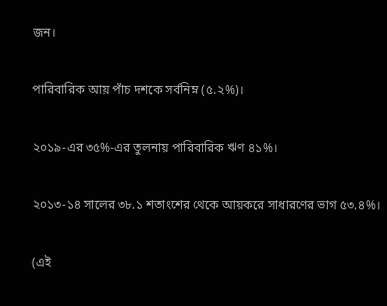জন।

পারিবারিক আয় পাঁচ দশকে সর্বনিম্ন (৫.২%)।

২০১৯-এর ৩৫%-এর তুলনায় পারিবারিক ঋণ ৪১%।

২০১৩-১৪ সালের ৩৮.১ শতাংশের থেকে আয়করে সাধারণের ভাগ ৫৩.৪%।

(এই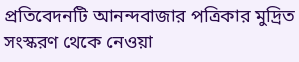প্রতিবেদনটি আনন্দবাজার পত্রিকার মুদ্রিত সংস্করণ থেকে নেওয়া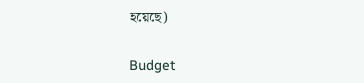হয়েছে)

Budget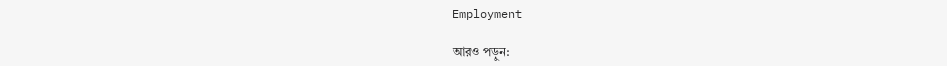Employment

আরও পড়ুন: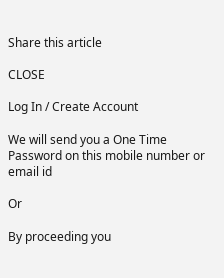Share this article

CLOSE

Log In / Create Account

We will send you a One Time Password on this mobile number or email id

Or

By proceeding you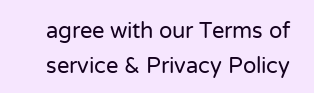agree with our Terms of service & Privacy Policy